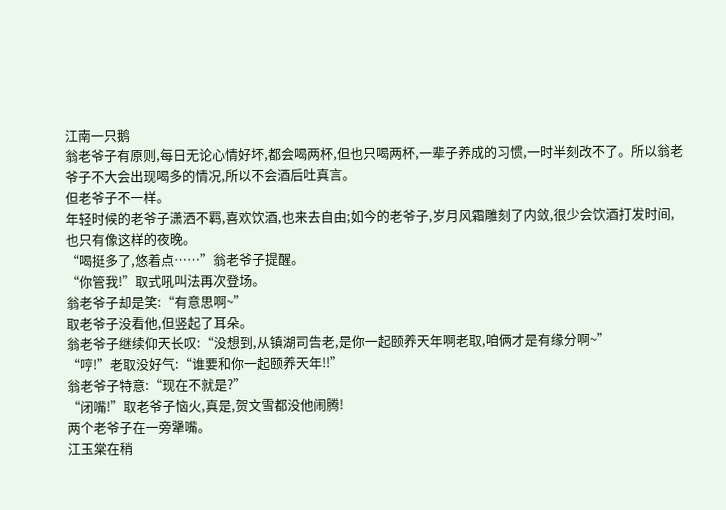江南一只鹅
翁老爷子有原则,每日无论心情好坏,都会喝两杯,但也只喝两杯,一辈子养成的习惯,一时半刻改不了。所以翁老爷子不大会出现喝多的情况,所以不会酒后吐真言。
但老爷子不一样。
年轻时候的老爷子潇洒不羁,喜欢饮酒,也来去自由;如今的老爷子,岁月风霜雕刻了内敛,很少会饮酒打发时间,也只有像这样的夜晚。
“喝挺多了,悠着点……”翁老爷子提醒。
“你管我!”取式吼叫法再次登场。
翁老爷子却是笑:“有意思啊~”
取老爷子没看他,但竖起了耳朵。
翁老爷子继续仰天长叹:“没想到,从镇湖司告老,是你一起颐养天年啊老取,咱俩才是有缘分啊~”
“哼!”老取没好气:“谁要和你一起颐养天年!!”
翁老爷子特意:“现在不就是?”
“闭嘴!”取老爷子恼火,真是,贺文雪都没他闹腾!
两个老爷子在一旁犟嘴。
江玉棠在稍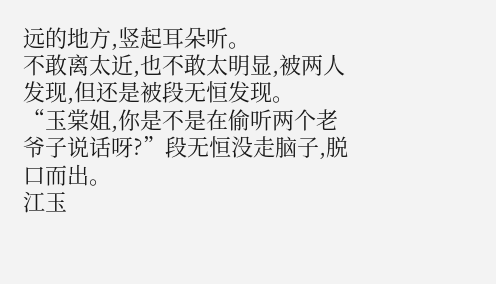远的地方,竖起耳朵听。
不敢离太近,也不敢太明显,被两人发现,但还是被段无恒发现。
“玉棠姐,你是不是在偷听两个老爷子说话呀?”段无恒没走脑子,脱口而出。
江玉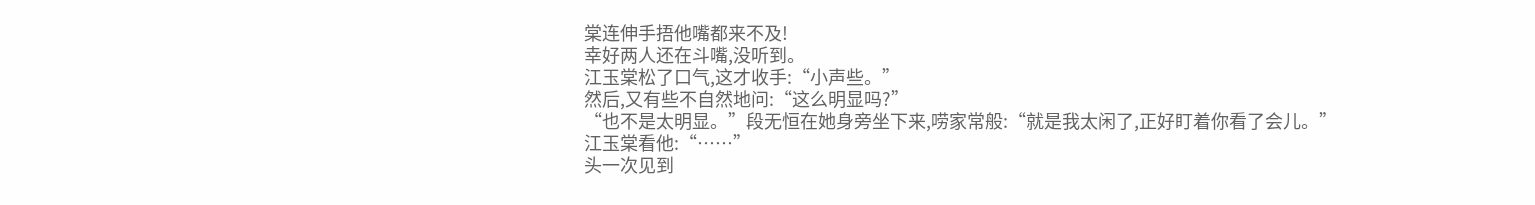棠连伸手捂他嘴都来不及!
幸好两人还在斗嘴,没听到。
江玉棠松了口气,这才收手:“小声些。”
然后,又有些不自然地问:“这么明显吗?”
“也不是太明显。”段无恒在她身旁坐下来,唠家常般:“就是我太闲了,正好盯着你看了会儿。”
江玉棠看他:“……”
头一次见到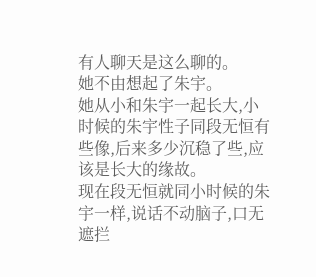有人聊天是这么聊的。
她不由想起了朱宇。
她从小和朱宇一起长大,小时候的朱宇性子同段无恒有些像,后来多少沉稳了些,应该是长大的缘故。
现在段无恒就同小时候的朱宇一样,说话不动脑子,口无遮拦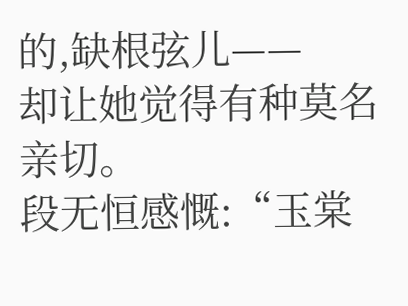的,缺根弦儿——
却让她觉得有种莫名亲切。
段无恒感慨:“玉棠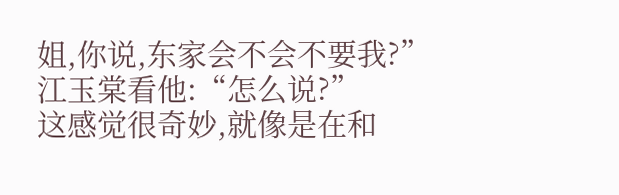姐,你说,东家会不会不要我?”
江玉棠看他:“怎么说?”
这感觉很奇妙,就像是在和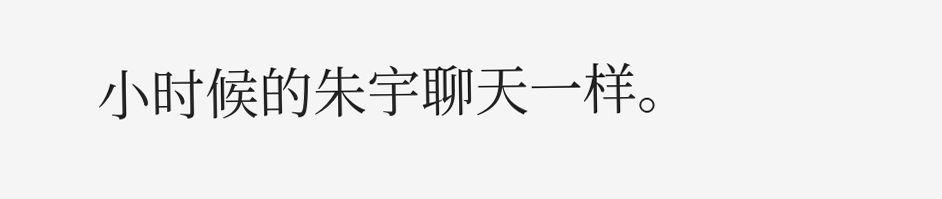小时候的朱宇聊天一样。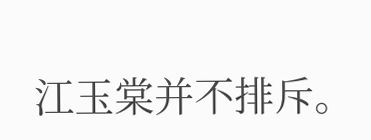江玉棠并不排斥。